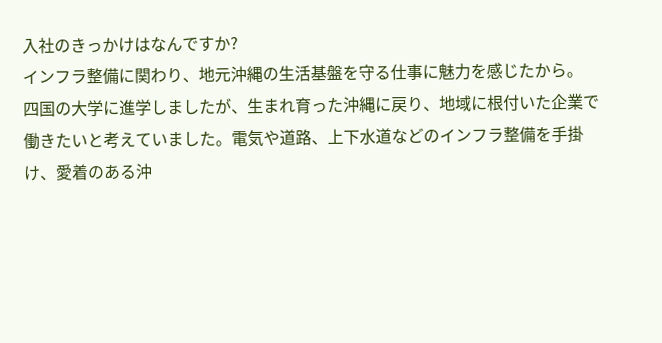入社のきっかけはなんですか?
インフラ整備に関わり、地元沖縄の生活基盤を守る仕事に魅力を感じたから。
四国の大学に進学しましたが、生まれ育った沖縄に戻り、地域に根付いた企業で働きたいと考えていました。電気や道路、上下水道などのインフラ整備を手掛け、愛着のある沖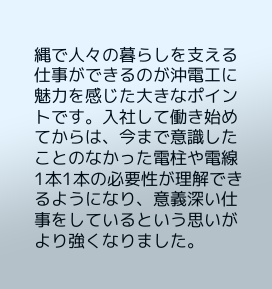縄で人々の暮らしを支える仕事ができるのが沖電工に魅力を感じた大きなポイントです。入社して働き始めてからは、今まで意識したことのなかった電柱や電線1本1本の必要性が理解できるようになり、意義深い仕事をしているという思いがより強くなりました。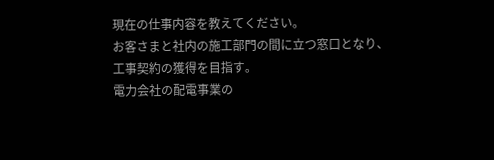現在の仕事内容を教えてください。
お客さまと社内の施工部門の間に立つ窓口となり、工事契約の獲得を目指す。
電力会社の配電事業の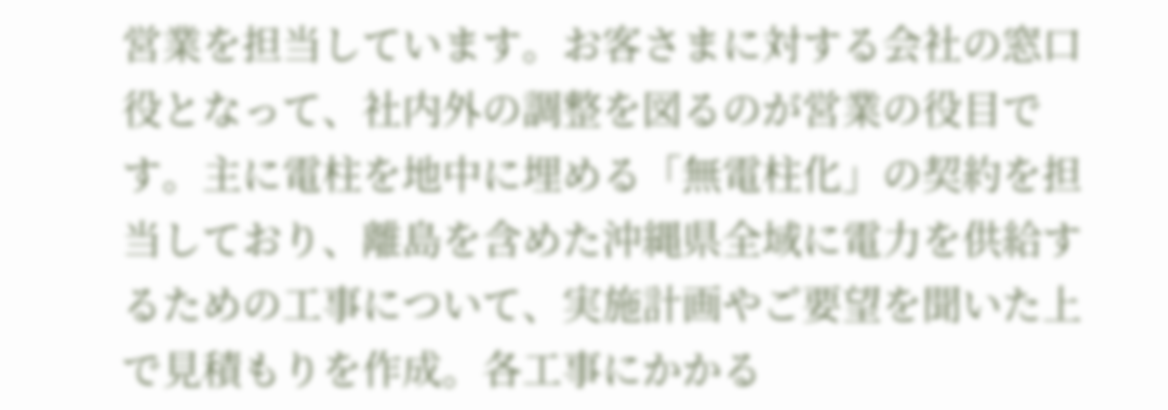営業を担当しています。お客さまに対する会社の窓口役となって、社内外の調整を図るのが営業の役目です。主に電柱を地中に埋める「無電柱化」の契約を担当しており、離島を含めた沖縄県全域に電力を供給するための工事について、実施計画やご要望を聞いた上で見積もりを作成。各工事にかかる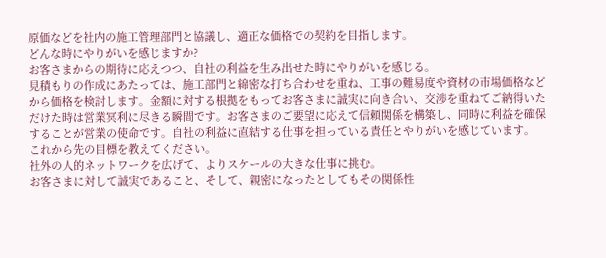原価などを社内の施工管理部門と協議し、適正な価格での契約を目指します。
どんな時にやりがいを感じますか?
お客さまからの期待に応えつつ、自社の利益を生み出せた時にやりがいを感じる。
見積もりの作成にあたっては、施工部門と綿密な打ち合わせを重ね、工事の難易度や資材の市場価格などから価格を検討します。金額に対する根拠をもってお客さまに誠実に向き合い、交渉を重ねてご納得いただけた時は営業冥利に尽きる瞬間です。お客さまのご要望に応えて信頼関係を構築し、同時に利益を確保することが営業の使命です。自社の利益に直結する仕事を担っている責任とやりがいを感じています。
これから先の目標を教えてください。
社外の人的ネットワークを広げて、よりスケールの大きな仕事に挑む。
お客さまに対して誠実であること、そして、親密になったとしてもその関係性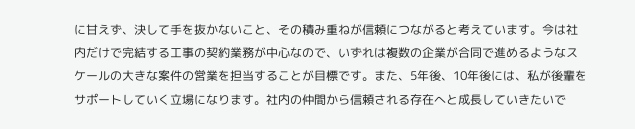に甘えず、決して手を抜かないこと、その積み重ねが信頼につながると考えています。今は社内だけで完結する工事の契約業務が中心なので、いずれは複数の企業が合同で進めるようなスケールの大きな案件の営業を担当することが目標です。また、5年後、10年後には、私が後輩をサポートしていく立場になります。社内の仲間から信頼される存在へと成長していきたいで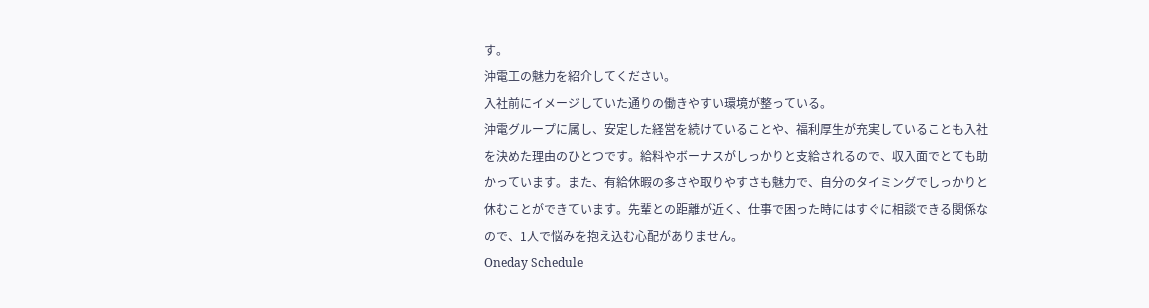す。
沖電工の魅力を紹介してください。
入社前にイメージしていた通りの働きやすい環境が整っている。
沖電グループに属し、安定した経営を続けていることや、福利厚生が充実していることも入社を決めた理由のひとつです。給料やボーナスがしっかりと支給されるので、収入面でとても助かっています。また、有給休暇の多さや取りやすさも魅力で、自分のタイミングでしっかりと休むことができています。先輩との距離が近く、仕事で困った時にはすぐに相談できる関係なので、1人で悩みを抱え込む心配がありません。
Oneday Schedule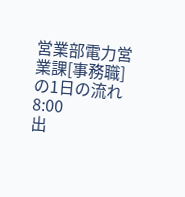営業部電力営業課[事務職]の1日の流れ
8:00
出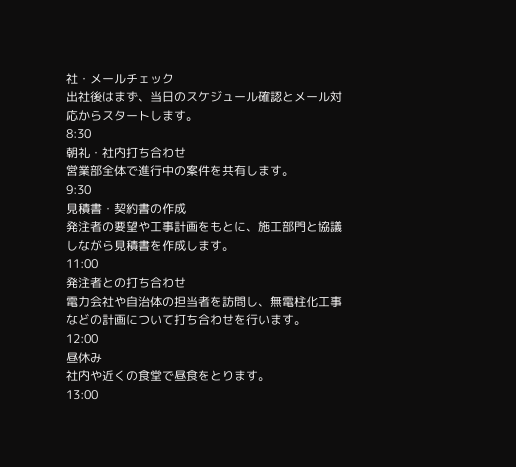社・メールチェック
出社後はまず、当日のスケジュール確認とメール対応からスタートします。
8:30
朝礼・社内打ち合わせ
営業部全体で進行中の案件を共有します。
9:30
見積書・契約書の作成
発注者の要望や工事計画をもとに、施工部門と協議しながら見積書を作成します。
11:00
発注者との打ち合わせ
電力会社や自治体の担当者を訪問し、無電柱化工事などの計画について打ち合わせを行います。
12:00
昼休み
社内や近くの食堂で昼食をとります。
13:00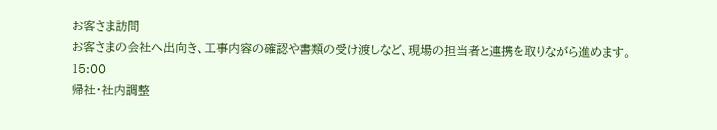お客さま訪問
お客さまの会社へ出向き、工事内容の確認や書類の受け渡しなど、現場の担当者と連携を取りながら進めます。
15:00
帰社・社内調整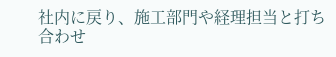社内に戻り、施工部門や経理担当と打ち合わせ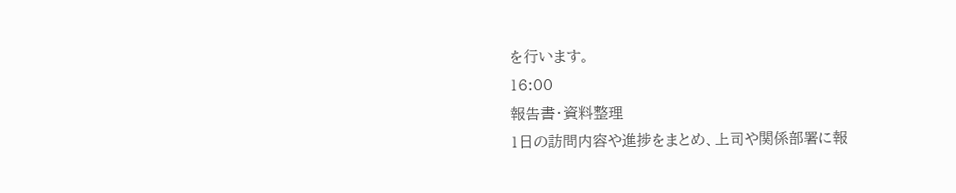を行います。
16:00
報告書・資料整理
1日の訪問内容や進捗をまとめ、上司や関係部署に報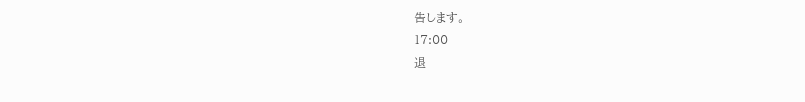告します。
17:00
退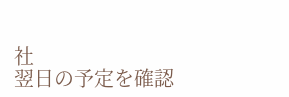社
翌日の予定を確認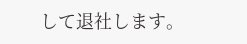して退社します。